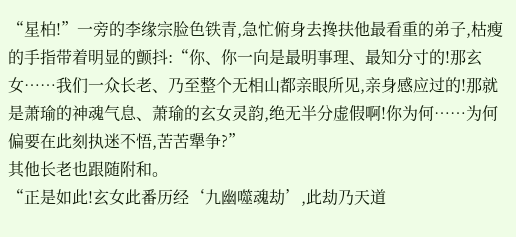“星柏!”一旁的李缘宗脸色铁青,急忙俯身去搀扶他最看重的弟子,枯瘦的手指带着明显的颤抖:“你、你一向是最明事理、最知分寸的!那玄女……我们一众长老、乃至整个无相山都亲眼所见,亲身感应过的!那就是萧瑜的神魂气息、萧瑜的玄女灵韵,绝无半分虚假啊!你为何……为何偏要在此刻执迷不悟,苦苦犟争?”
其他长老也跟随附和。
“正是如此!玄女此番历经‘九幽噬魂劫’,此劫乃天道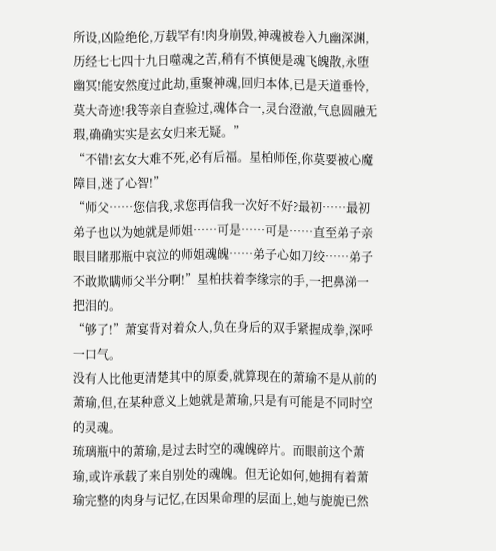所设,凶险绝伦,万载罕有!肉身崩毁,神魂被卷入九幽深渊,历经七七四十九日噬魂之苦,稍有不慎便是魂飞魄散,永堕幽冥!能安然度过此劫,重聚神魂,回归本体,已是天道垂怜,莫大奇迹!我等亲自查验过,魂体合一,灵台澄澈,气息圆融无瑕,确确实实是玄女归来无疑。”
“不错!玄女大难不死,必有后福。星柏师侄,你莫要被心魔障目,迷了心智!”
“师父……您信我,求您再信我一次好不好?最初……最初弟子也以为她就是师姐……可是……可是……直至弟子亲眼目睹那瓶中哀泣的师姐魂魄……弟子心如刀绞……弟子不敢欺瞒师父半分啊!”星柏扶着李缘宗的手,一把鼻涕一把泪的。
“够了!”萧宴背对着众人,负在身后的双手紧握成拳,深呼一口气。
没有人比他更清楚其中的原委,就算现在的萧瑜不是从前的萧瑜,但,在某种意义上她就是萧瑜,只是有可能是不同时空的灵魂。
琉璃瓶中的萧瑜,是过去时空的魂魄碎片。而眼前这个萧瑜,或许承载了来自别处的魂魄。但无论如何,她拥有着萧瑜完整的肉身与记忆,在因果命理的层面上,她与旎旎已然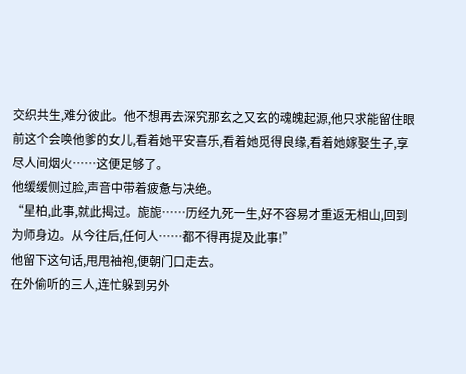交织共生,难分彼此。他不想再去深究那玄之又玄的魂魄起源,他只求能留住眼前这个会唤他爹的女儿,看着她平安喜乐,看着她觅得良缘,看着她嫁娶生子,享尽人间烟火……这便足够了。
他缓缓侧过脸,声音中带着疲惫与决绝。
“星柏,此事,就此揭过。旎旎……历经九死一生,好不容易才重返无相山,回到为师身边。从今往后,任何人……都不得再提及此事!”
他留下这句话,甩甩袖袍,便朝门口走去。
在外偷听的三人,连忙躲到另外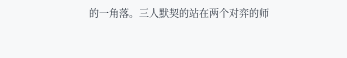的一角落。三人默契的站在两个对弈的师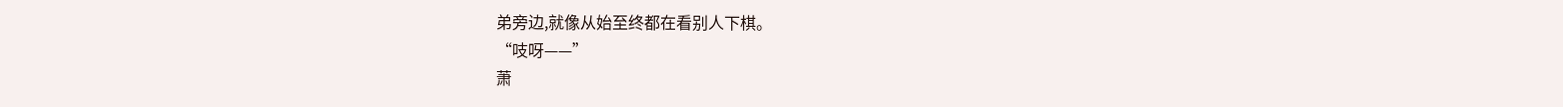弟旁边,就像从始至终都在看别人下棋。
“吱呀——”
萧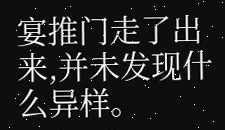宴推门走了出来,并未发现什么异样。